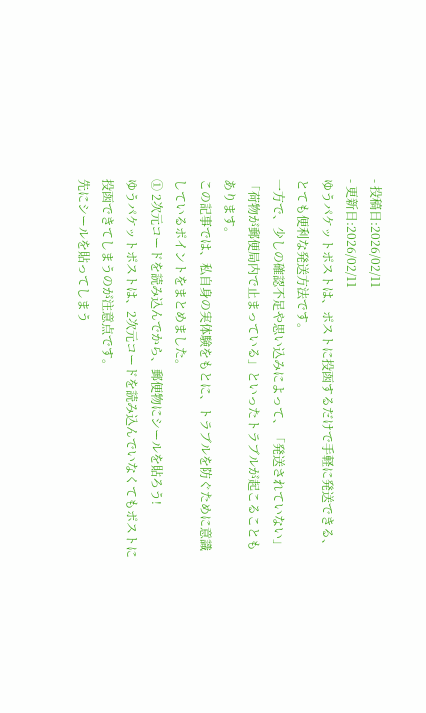- 投稿日:2026/02/11
- 更新日:2026/02/11
ゆうパケットポストは、ポストに投函するだけで手軽に発送できる、とても便利な発送方法です。
一方で、少しの確認不足や思い込みによって、「発送されていない」「荷物が郵便局内で止まっている」といったトラブルが起こることもあります。
この記事では、私自身の実体験をもとに、トラブルを防ぐために意識しているポイントをまとめました。
① 2次元コードを読み込んでから、郵便物にシールを貼ろう!
ゆうパケットポストは、2次元コードを読み込んでいなくてもポストに投函できてしまうのが注意点です。
先にシールを貼ってしまう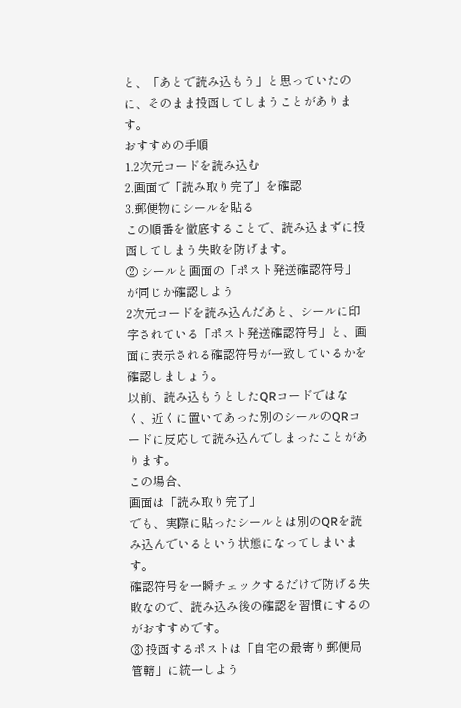と、「あとで読み込もう」と思っていたのに、そのまま投函してしまうことがあります。
おすすめの手順
1.2次元コードを読み込む
2.画面で「読み取り完了」を確認
3.郵便物にシールを貼る
この順番を徹底することで、読み込まずに投函してしまう失敗を防げます。
② シールと画面の「ポスト発送確認符号」が同じか確認しよう
2次元コードを読み込んだあと、シールに印字されている「ポスト発送確認符号」と、画面に表示される確認符号が一致しているかを確認しましょう。
以前、読み込もうとしたQRコードではなく、近くに置いてあった別のシールのQRコードに反応して読み込んでしまったことがあります。
この場合、
画面は「読み取り完了」
でも、実際に貼ったシールとは別のQRを読み込んでいるという状態になってしまいます。
確認符号を一瞬チェックするだけで防げる失敗なので、読み込み後の確認を習慣にするのがおすすめです。
③ 投函するポストは「自宅の最寄り郵便局管轄」に統一しよう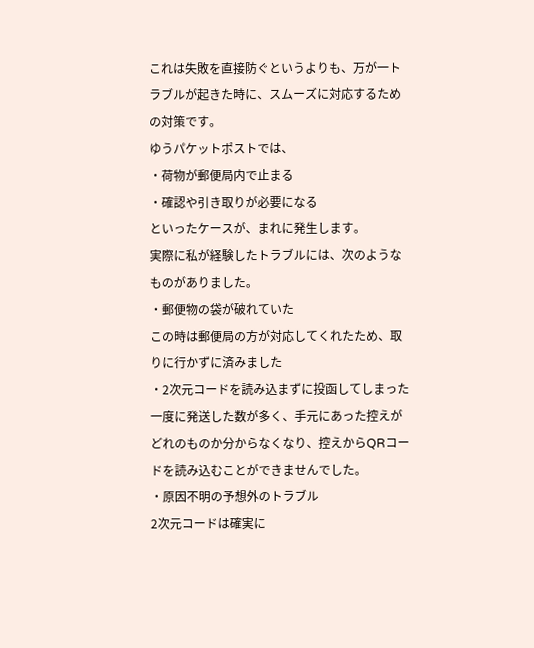これは失敗を直接防ぐというよりも、万が一トラブルが起きた時に、スムーズに対応するための対策です。
ゆうパケットポストでは、
・荷物が郵便局内で止まる
・確認や引き取りが必要になる
といったケースが、まれに発生します。
実際に私が経験したトラブルには、次のようなものがありました。
・郵便物の袋が破れていた
この時は郵便局の方が対応してくれたため、取りに行かずに済みました
・2次元コードを読み込まずに投函してしまった
一度に発送した数が多く、手元にあった控えがどれのものか分からなくなり、控えからQRコードを読み込むことができませんでした。
・原因不明の予想外のトラブル
2次元コードは確実に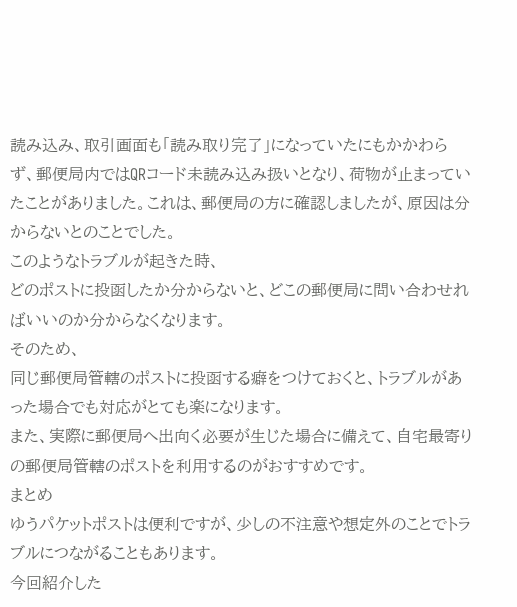読み込み、取引画面も「読み取り完了」になっていたにもかかわらず、郵便局内ではQRコード未読み込み扱いとなり、荷物が止まっていたことがありました。これは、郵便局の方に確認しましたが、原因は分からないとのことでした。
このようなトラブルが起きた時、
どのポストに投函したか分からないと、どこの郵便局に問い合わせればいいのか分からなくなります。
そのため、
同じ郵便局管轄のポストに投函する癖をつけておくと、トラブルがあった場合でも対応がとても楽になります。
また、実際に郵便局へ出向く必要が生じた場合に備えて、自宅最寄りの郵便局管轄のポストを利用するのがおすすめです。
まとめ
ゆうパケットポストは便利ですが、少しの不注意や想定外のことでトラブルにつながることもあります。
今回紹介した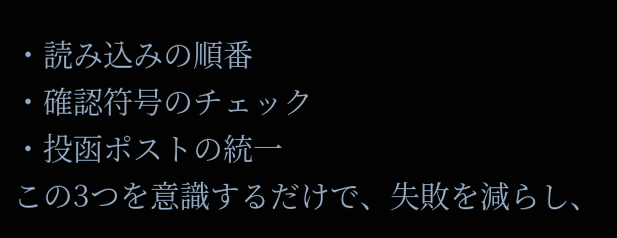・読み込みの順番
・確認符号のチェック
・投函ポストの統一
この3つを意識するだけで、失敗を減らし、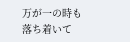万が一の時も落ち着いて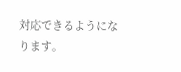対応できるようになります。